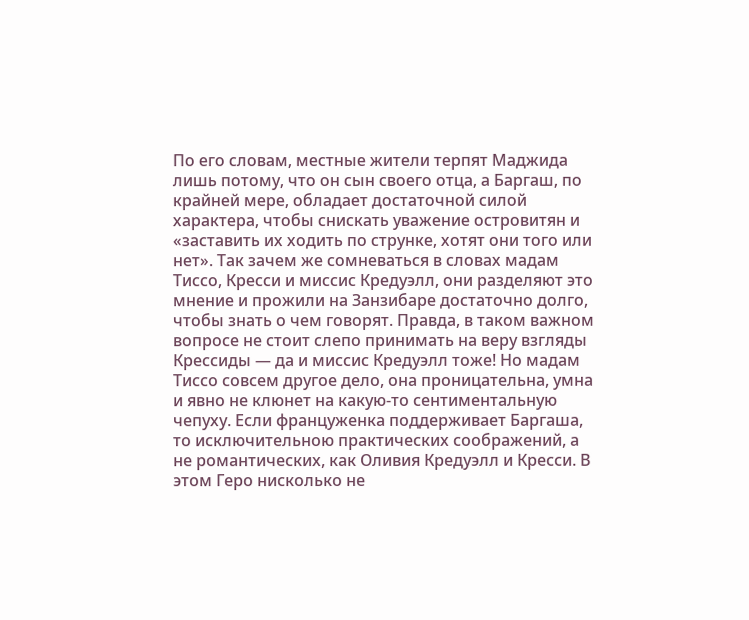По его словам, местные жители терпят Маджида лишь потому, что он сын своего отца, а Баргаш, по крайней мере, обладает достаточной силой характера, чтобы снискать уважение островитян и «заставить их ходить по струнке, хотят они того или нет». Так зачем же сомневаться в словах мадам Тиссо, Кресси и миссис Кредуэлл, они разделяют это мнение и прожили на Занзибаре достаточно долго, чтобы знать о чем говорят. Правда, в таком важном вопросе не стоит слепо принимать на веру взгляды Крессиды — да и миссис Кредуэлл тоже! Но мадам Тиссо совсем другое дело, она проницательна, умна и явно не клюнет на какую-то сентиментальную чепуху. Если француженка поддерживает Баргаша, то исключительною практических соображений, а не романтических, как Оливия Кредуэлл и Кресси. В этом Геро нисколько не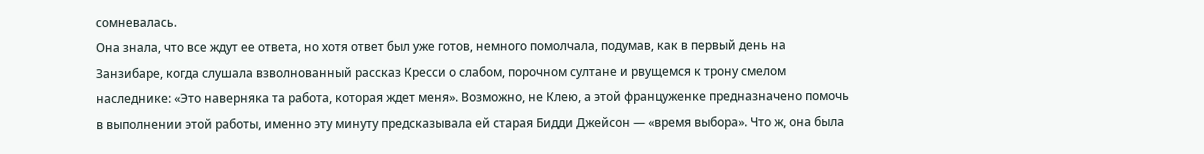сомневалась.
Она знала, что все ждут ее ответа, но хотя ответ был уже готов, немного помолчала, подумав, как в первый день на Занзибаре, когда слушала взволнованный рассказ Кресси о слабом, порочном султане и рвущемся к трону смелом наследнике: «Это наверняка та работа, которая ждет меня». Возможно, не Клею, а этой француженке предназначено помочь в выполнении этой работы, именно эту минуту предсказывала ей старая Бидди Джейсон — «время выбора». Что ж, она была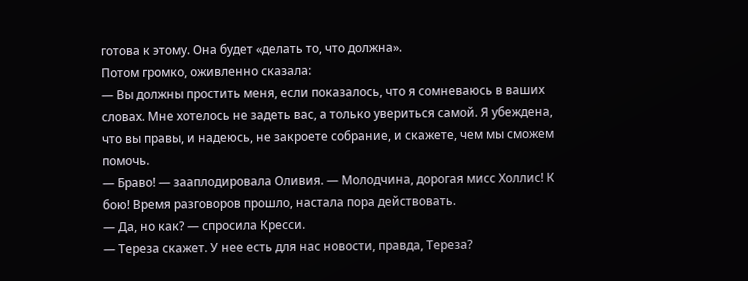готова к этому. Она будет «делать то, что должна».
Потом громко, оживленно сказала:
— Вы должны простить меня, если показалось, что я сомневаюсь в ваших словах. Мне хотелось не задеть вас, а только увериться самой. Я убеждена, что вы правы, и надеюсь, не закроете собрание, и скажете, чем мы сможем помочь.
— Браво! — зааплодировала Оливия. — Молодчина, дорогая мисс Холлис! К бою! Время разговоров прошло, настала пора действовать.
— Да, но как? — спросила Кресси.
— Тереза скажет. У нее есть для нас новости, правда, Тереза?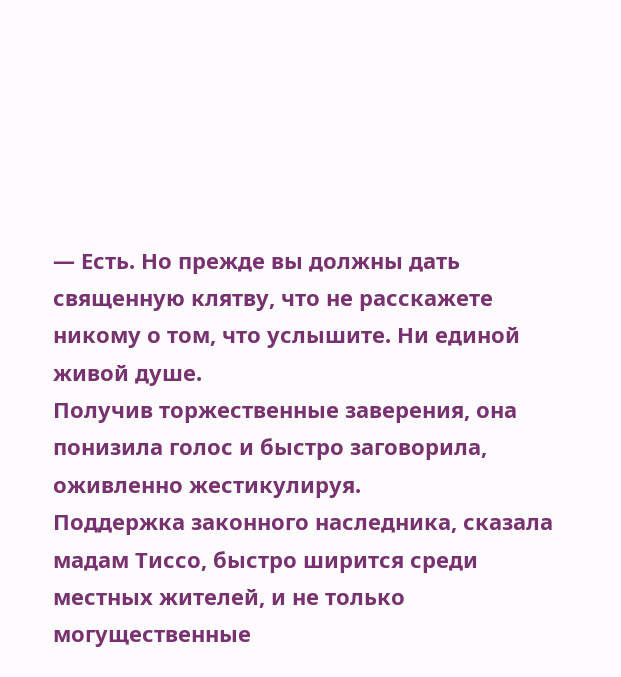— Есть. Но прежде вы должны дать священную клятву, что не расскажете никому о том, что услышите. Ни единой живой душе.
Получив торжественные заверения, она понизила голос и быстро заговорила, оживленно жестикулируя.
Поддержка законного наследника, сказала мадам Тиссо, быстро ширится среди местных жителей, и не только могущественные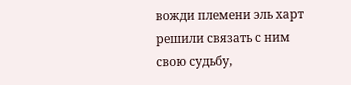вожди племени эль харт решили связать с ним свою судьбу,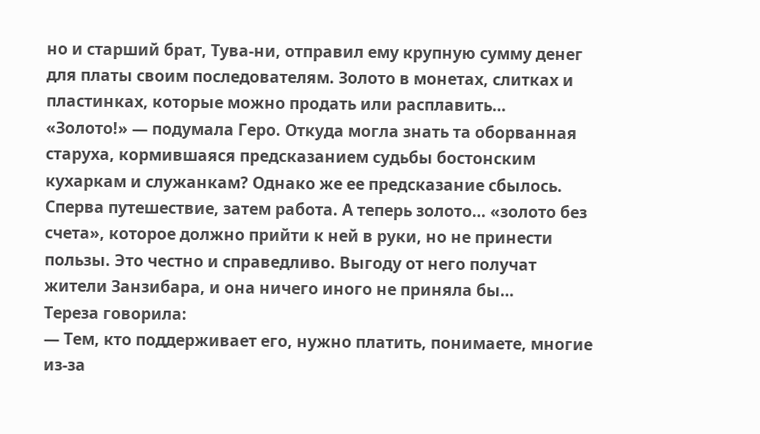но и старший брат, Тува-ни, отправил ему крупную сумму денег для платы своим последователям. Золото в монетах, слитках и пластинках, которые можно продать или расплавить…
«Золото!» — подумала Геро. Откуда могла знать та оборванная старуха, кормившаяся предсказанием судьбы бостонским кухаркам и служанкам? Однако же ее предсказание сбылось. Сперва путешествие, затем работа. А теперь золото… «золото без счета», которое должно прийти к ней в руки, но не принести пользы. Это честно и справедливо. Выгоду от него получат жители Занзибара, и она ничего иного не приняла бы…
Тереза говорила:
— Тем, кто поддерживает его, нужно платить, понимаете, многие из-за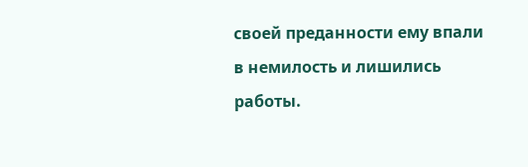своей преданности ему впали в немилость и лишились работы.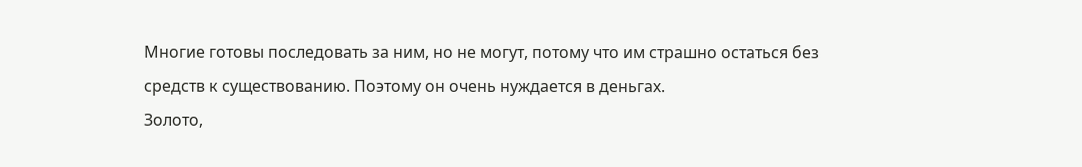Многие готовы последовать за ним, но не могут, потому что им страшно остаться без средств к существованию. Поэтому он очень нуждается в деньгах.
Золото,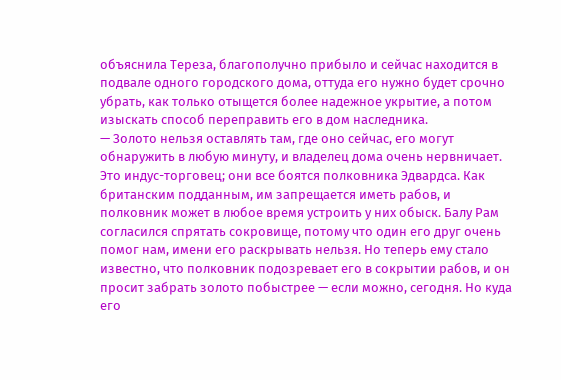объяснила Тереза, благополучно прибыло и сейчас находится в подвале одного городского дома, оттуда его нужно будет срочно убрать, как только отыщется более надежное укрытие, а потом изыскать способ переправить его в дом наследника.
— Золото нельзя оставлять там, где оно сейчас, его могут обнаружить в любую минуту, и владелец дома очень нервничает. Это индус-торговец; они все боятся полковника Эдвардса. Как британским подданным, им запрещается иметь рабов, и полковник может в любое время устроить у них обыск. Балу Рам согласился спрятать сокровище, потому что один его друг очень помог нам, имени его раскрывать нельзя. Но теперь ему стало известно, что полковник подозревает его в сокрытии рабов, и он просит забрать золото побыстрее — если можно, сегодня. Но куда его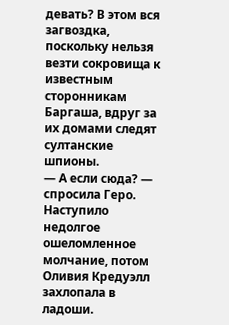девать? В этом вся загвоздка, поскольку нельзя везти сокровища к известным сторонникам Баргаша, вдруг за их домами следят султанские шпионы.
— А если сюда? — спросила Геро.
Наступило недолгое ошеломленное молчание, потом Оливия Кредуэлл захлопала в ладоши.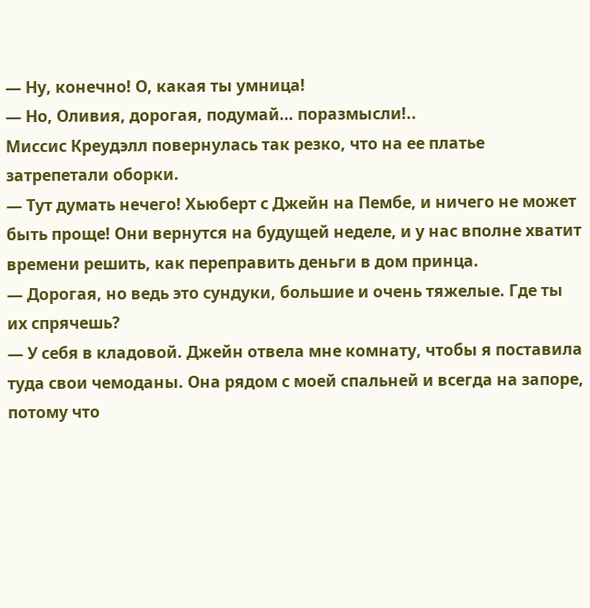— Ну, конечно! О, какая ты умница!
— Но, Оливия, дорогая, подумай… поразмысли!..
Миссис Креудэлл повернулась так резко, что на ее платье затрепетали оборки.
— Тут думать нечего! Хьюберт с Джейн на Пембе, и ничего не может быть проще! Они вернутся на будущей неделе, и у нас вполне хватит времени решить, как переправить деньги в дом принца.
— Дорогая, но ведь это сундуки, большие и очень тяжелые. Где ты их спрячешь?
— У себя в кладовой. Джейн отвела мне комнату, чтобы я поставила туда свои чемоданы. Она рядом с моей спальней и всегда на запоре, потому что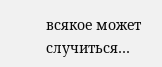всякое может случиться…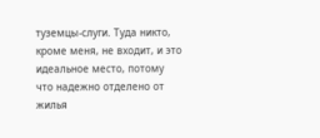туземцы-слуги. Туда никто, кроме меня, не входит, и это идеальное место, потому что надежно отделено от жилья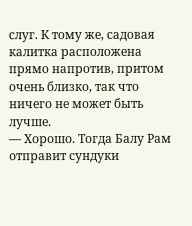слуг. К тому же, садовая калитка расположена прямо напротив, притом очень близко, так что ничего не может быть лучше.
— Хорошо. Тогда Балу Рам отправит сундуки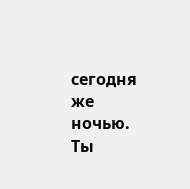сегодня же ночью. Ты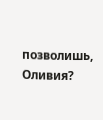позволишь, Оливия?